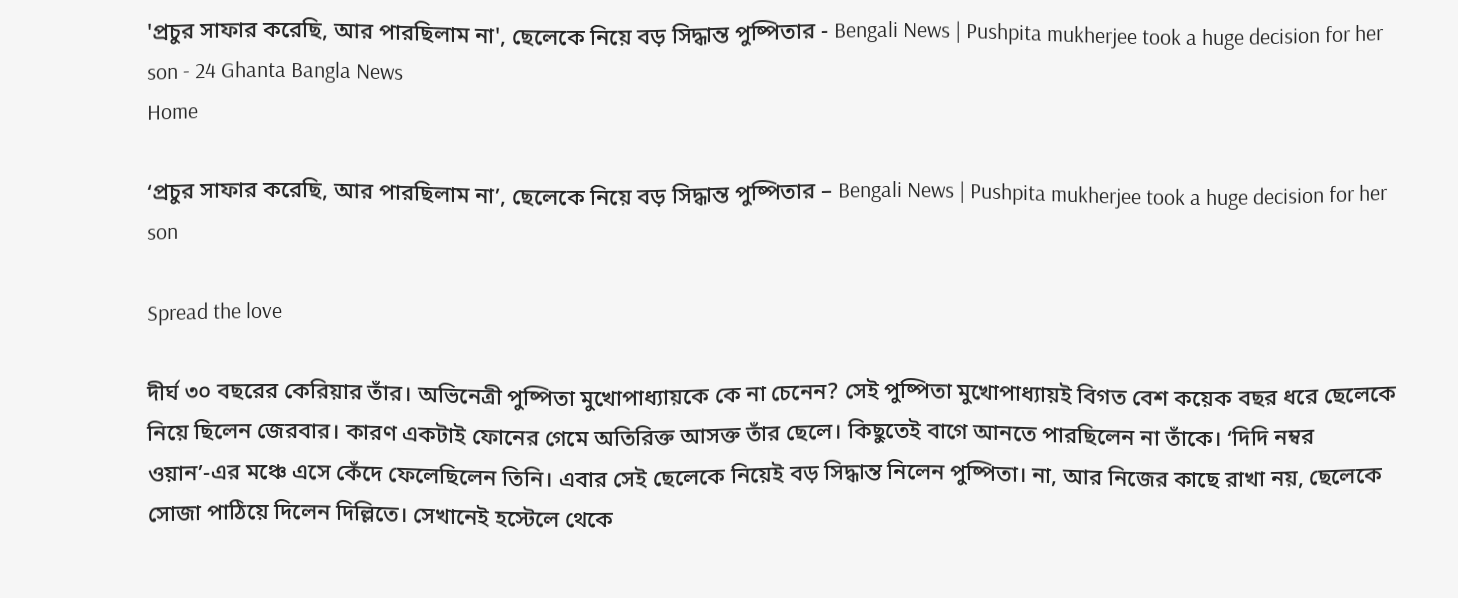'প্রচুর সাফার করেছি, আর পারছিলাম না', ছেলেকে নিয়ে বড় সিদ্ধান্ত পুষ্পিতার - Bengali News | Pushpita mukherjee took a huge decision for her son - 24 Ghanta Bangla News
Home

‘প্রচুর সাফার করেছি, আর পারছিলাম না’, ছেলেকে নিয়ে বড় সিদ্ধান্ত পুষ্পিতার – Bengali News | Pushpita mukherjee took a huge decision for her son

Spread the love

দীর্ঘ ৩০ বছরের কেরিয়ার তাঁর। অভিনেত্রী পুষ্পিতা মুখোপাধ্যায়কে কে না চেনেন? সেই পুষ্পিতা মুখোপাধ্যায়ই বিগত বেশ কয়েক বছর ধরে ছেলেকে নিয়ে ছিলেন জেরবার। কারণ একটাই ফোনের গেমে অতিরিক্ত আসক্ত তাঁর ছেলে। কিছুতেই বাগে আনতে পারছিলেন না তাঁকে। ‘দিদি নম্বর ওয়ান’-এর মঞ্চে এসে কেঁদে ফেলেছিলেন তিনি। এবার সেই ছেলেকে নিয়েই বড় সিদ্ধান্ত নিলেন পুষ্পিতা। না, আর নিজের কাছে রাখা নয়, ছেলেকে সোজা পাঠিয়ে দিলেন দিল্লিতে। সেখানেই হস্টেলে থেকে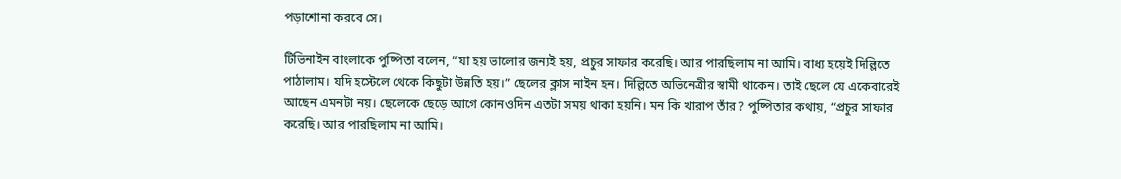পড়াশোনা করবে সে।

টিভিনাইন বাংলাকে পুষ্পিতা বলেন, “যা হয় ভালোর জন্যই হয়, প্রচুর সাফার করেছি। আর পারছিলাম না আমি। বাধ্য হয়েই দিল্লিতে পাঠালাম। যদি হস্টেলে থেকে কিছুটা উন্নতি হয়।” ছেলের ক্লাস নাইন হন। দিল্লিতে অভিনেত্রীর স্বামী থাকেন। তাই ছেলে যে একেবারেই আছেন এমনটা নয়। ছেলেকে ছেড়ে আগে কোনওদিন এতটা সময় থাকা হয়নি। মন কি খারাপ তাঁর? পুষ্পিতার কথায়, “প্রচুর সাফার করেছি। আর পারছিলাম না আমি।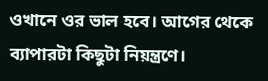ওখানে ওর ভাল হবে। আগের থেকে ব্যাপারটা কিছুটা নিয়ন্ত্রণে।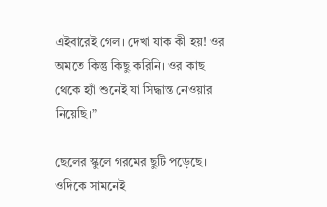এইবারেই গেল। দেখা যাক কী হয়! ওর অমতে কিন্তু কিছু করিনি। ওর কাছ থেকে হ্যাঁ শুনেই যা সিদ্ধান্ত নেওয়ার নিয়েছি।”

ছেলের স্কুলে গরমের ছুটি পড়েছে। ওদিকে সামনেই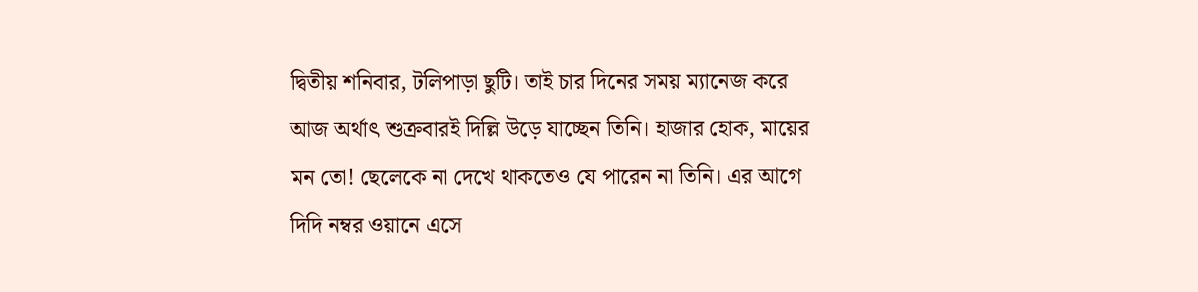দ্বিতীয় শনিবার, টলিপাড়া ছুটি। তাই চার দিনের সময় ম্যানেজ করে আজ অর্থাৎ শুক্রবারই দিল্লি উড়ে যাচ্ছেন তিনি। হাজার হোক, মায়ের মন তো! ছেলেকে না দেখে থাকতেও যে পারেন না তিনি। এর আগে দিদি নম্বর ওয়ানে এসে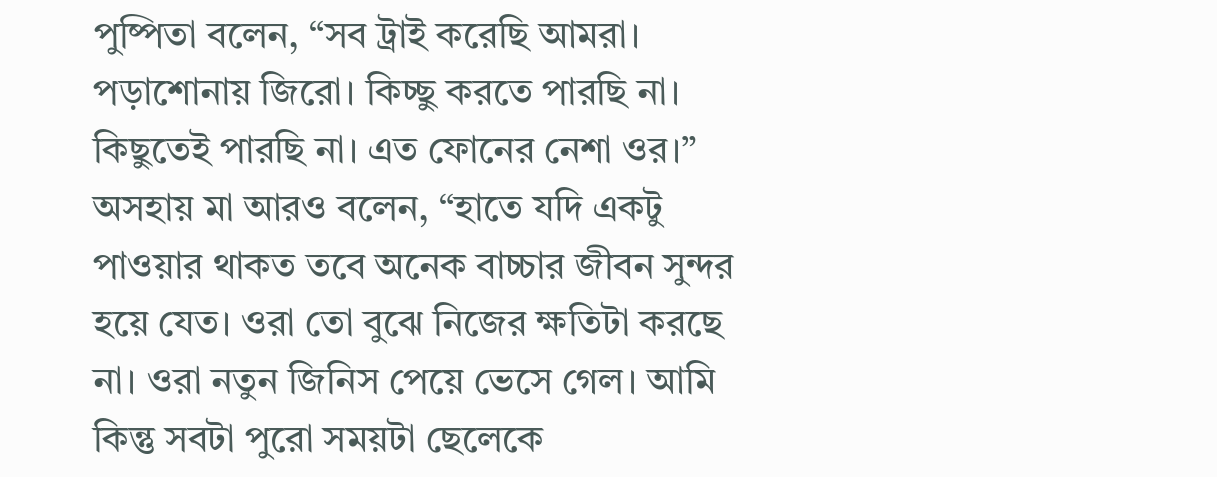পুষ্পিতা বলেন, “সব ট্রাই করেছি আমরা। পড়াশোনায় জিরো। কিচ্ছু করতে পারছি না। কিছুতেই পারছি না। এত ফোনের নেশা ওর।” অসহায় মা আরও বলেন, “হাতে যদি একটু পাওয়ার থাকত তবে অনেক বাচ্চার জীবন সুন্দর হয়ে যেত। ওরা তো বুঝে নিজের ক্ষতিটা করছে না। ওরা নতুন জিনিস পেয়ে ভেসে গেল। আমি কিন্তু সবটা পুরো সময়টা ছেলেকে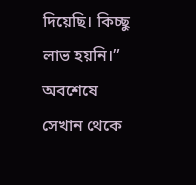দিয়েছি। কিচ্ছু লাভ হয়নি।” অবশেষে সেখান থেকে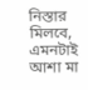নিস্তার মিলবে, এমনটাই আশা মা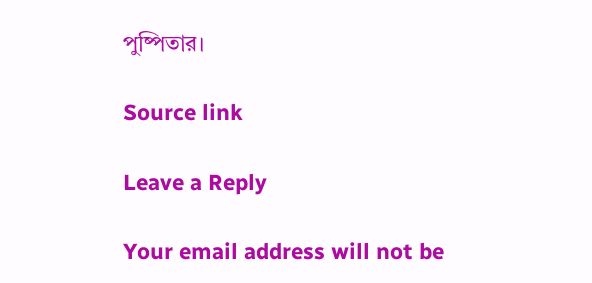পুষ্পিতার।

Source link

Leave a Reply

Your email address will not be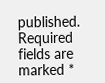published. Required fields are marked *